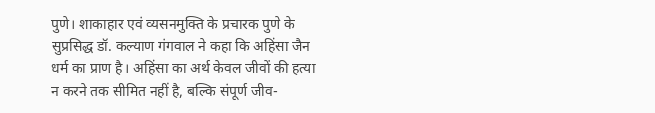पुणे। शाकाहार एवं व्यसनमुक्ति के प्रचारक पुणे के सुप्रसिद्ध डॉ. कल्याण गंगवाल ने कहा कि अहिंसा जैन धर्म का प्राण है। अहिंसा का अर्थ केवल जीवों की हत्या न करने तक सीमित नहीं है, बल्कि संपूर्ण जीव-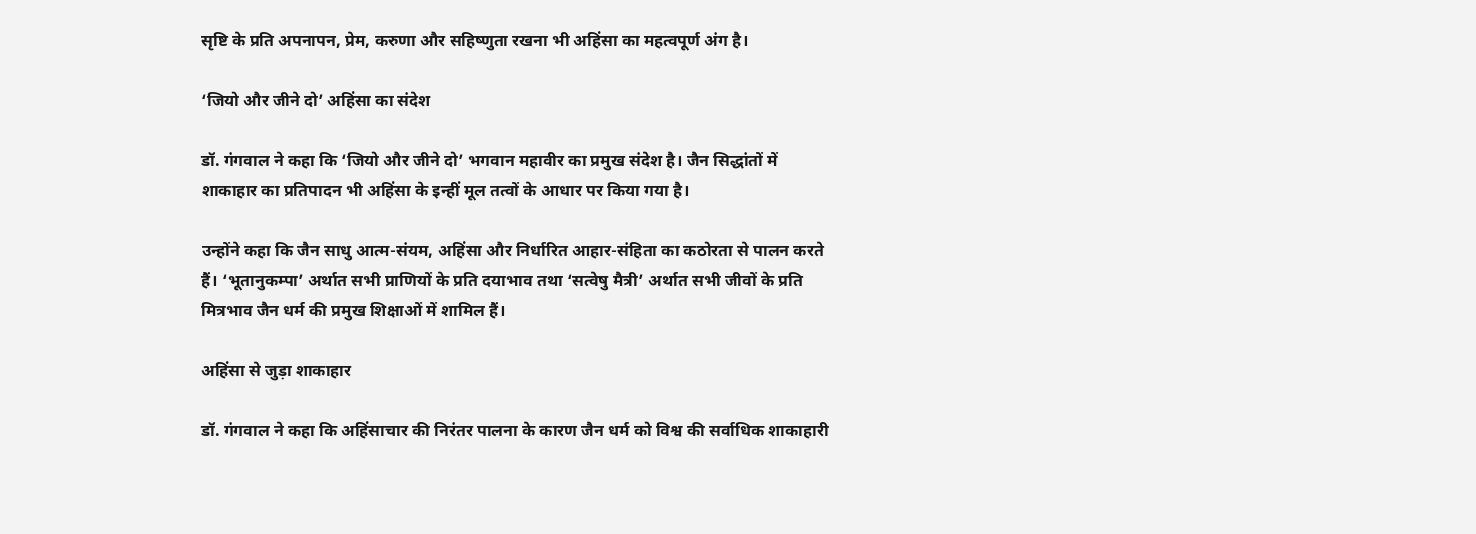सृष्टि के प्रति अपनापन, प्रेम, करुणा और सहिष्णुता रखना भी अहिंसा का महत्वपूर्ण अंग है।

‘जियो और जीने दो’ अहिंसा का संदेश

डॉ. गंगवाल ने कहा कि ‘जियो और जीने दो’ भगवान महावीर का प्रमुख संदेश है। जैन सिद्धांतों में शाकाहार का प्रतिपादन भी अहिंसा के इन्हीं मूल तत्वों के आधार पर किया गया है।

उन्होंने कहा कि जैन साधु आत्म-संयम, अहिंसा और निर्धारित आहार-संहिता का कठोरता से पालन करते हैं। ‘भूतानुकम्पा’ अर्थात सभी प्राणियों के प्रति दयाभाव तथा ‘सत्वेषु मैत्री’ अर्थात सभी जीवों के प्रति मित्रभाव जैन धर्म की प्रमुख शिक्षाओं में शामिल हैं।

अहिंसा से जुड़ा शाकाहार

डॉ. गंगवाल ने कहा कि अहिंसाचार की निरंतर पालना के कारण जैन धर्म को विश्व की सर्वाधिक शाकाहारी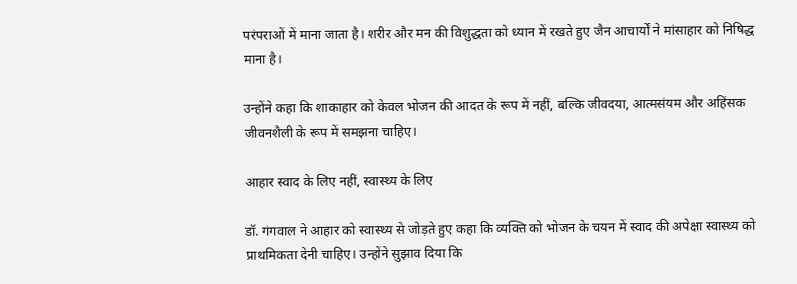परंपराओं में माना जाता है। शरीर और मन की विशुद्धता को ध्यान में रखते हुए जैन आचार्यों ने मांसाहार को निषिद्ध माना है।

उन्होंने कहा कि शाकाहार को केवल भोजन की आदत के रूप में नहीं, बल्कि जीवदया, आत्मसंयम और अहिंसक जीवनशैली के रूप में समझना चाहिए।

आहार स्वाद के लिए नहीं, स्वास्थ्य के लिए

डॉ. गंगवाल ने आहार को स्वास्थ्य से जोड़ते हुए कहा कि व्यक्ति को भोजन के चयन में स्वाद की अपेक्षा स्वास्थ्य को प्राथमिकता देनी चाहिए। उन्होंने सुझाव दिया कि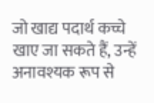जो खाद्य पदार्थ कच्चे खाए जा सकते हैं, उन्हें अनावश्यक रूप से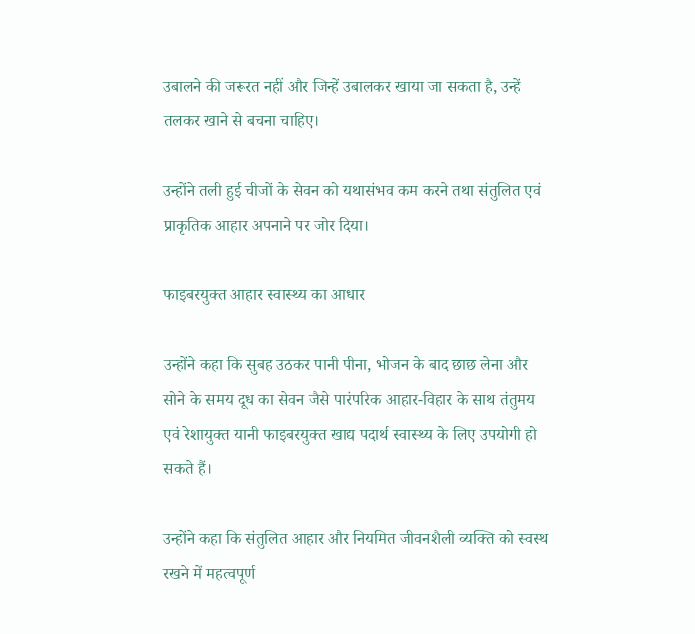उबालने की जरूरत नहीं और जिन्हें उबालकर खाया जा सकता है, उन्हें तलकर खाने से बचना चाहिए।

उन्होंने तली हुई चीजों के सेवन को यथासंभव कम करने तथा संतुलित एवं प्राकृतिक आहार अपनाने पर जोर दिया।

फाइबरयुक्त आहार स्वास्थ्य का आधार

उन्होंने कहा कि सुबह उठकर पानी पीना, भोजन के बाद छाछ लेना और सोने के समय दूध का सेवन जैसे पारंपरिक आहार-विहार के साथ तंतुमय एवं रेशायुक्त यानी फाइबरयुक्त खाद्य पदार्थ स्वास्थ्य के लिए उपयोगी हो सकते हैं।

उन्होंने कहा कि संतुलित आहार और नियमित जीवनशैली व्यक्ति को स्वस्थ रखने में महत्वपूर्ण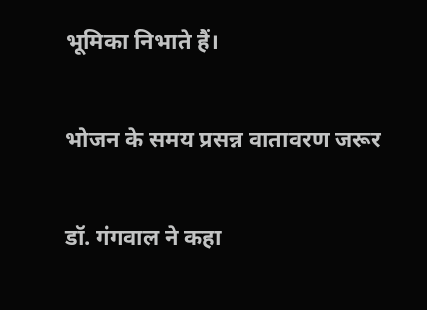भूमिका निभाते हैं।

भोजन के समय प्रसन्न वातावरण जरूर

डॉ. गंगवाल ने कहा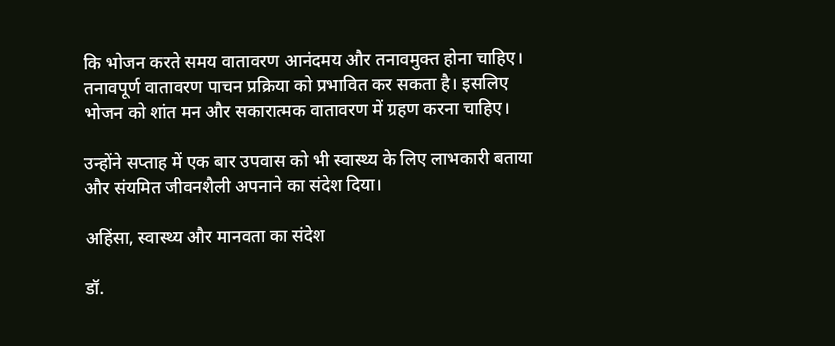कि भोजन करते समय वातावरण आनंदमय और तनावमुक्त होना चाहिए। तनावपूर्ण वातावरण पाचन प्रक्रिया को प्रभावित कर सकता है। इसलिए भोजन को शांत मन और सकारात्मक वातावरण में ग्रहण करना चाहिए।

उन्होंने सप्ताह में एक बार उपवास को भी स्वास्थ्य के लिए लाभकारी बताया और संयमित जीवनशैली अपनाने का संदेश दिया।

अहिंसा, स्वास्थ्य और मानवता का संदेश

डॉ.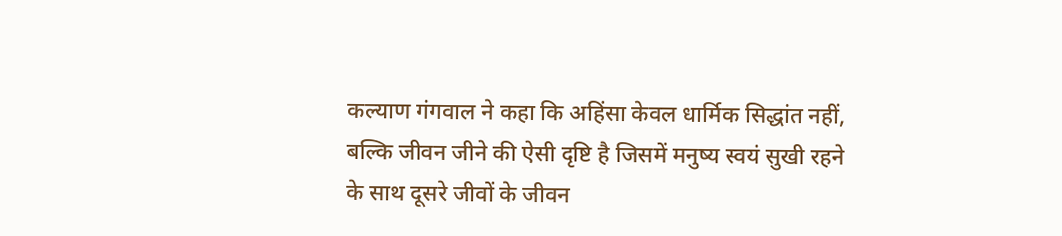कल्याण गंगवाल ने कहा कि अहिंसा केवल धार्मिक सिद्धांत नहीं, बल्कि जीवन जीने की ऐसी दृष्टि है जिसमें मनुष्य स्वयं सुखी रहने के साथ दूसरे जीवों के जीवन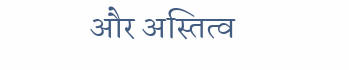और अस्तित्व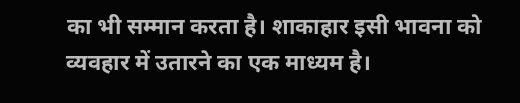का भी सम्मान करता है। शाकाहार इसी भावना को व्यवहार में उतारने का एक माध्यम है।